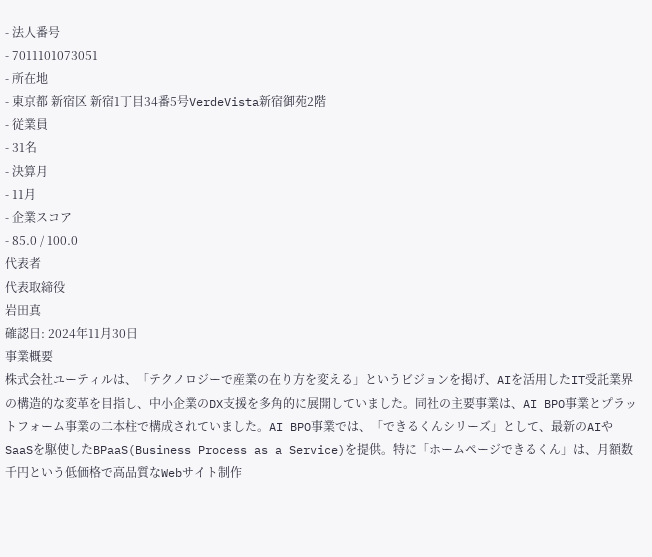- 法人番号
- 7011101073051
- 所在地
- 東京都 新宿区 新宿1丁目34番5号VerdeVista新宿御苑2階
- 従業員
- 31名
- 決算月
- 11月
- 企業スコア
- 85.0 / 100.0
代表者
代表取締役
岩田真
確認日: 2024年11月30日
事業概要
株式会社ユーティルは、「テクノロジーで産業の在り方を変える」というビジョンを掲げ、AIを活用したIT受託業界の構造的な変革を目指し、中小企業のDX支援を多角的に展開していました。同社の主要事業は、AI BPO事業とプラットフォーム事業の二本柱で構成されていました。AI BPO事業では、「できるくんシリーズ」として、最新のAIやSaaSを駆使したBPaaS(Business Process as a Service)を提供。特に「ホームページできるくん」は、月額数千円という低価格で高品質なWebサイト制作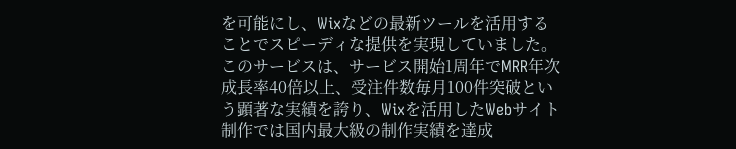を可能にし、Wixなどの最新ツールを活用することでスピーディな提供を実現していました。このサービスは、サービス開始1周年でMRR年次成長率40倍以上、受注件数毎月100件突破という顕著な実績を誇り、Wixを活用したWebサイト制作では国内最大級の制作実績を達成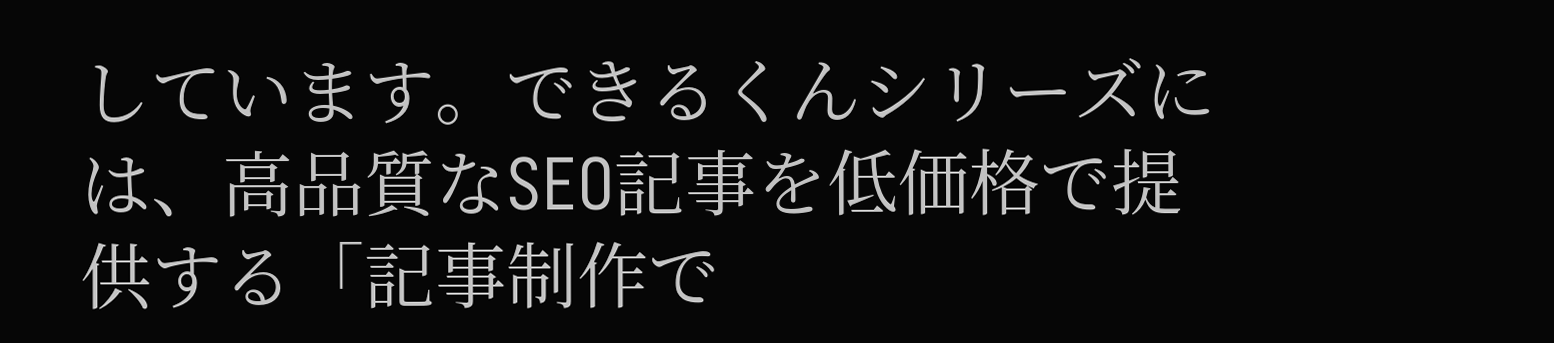しています。できるくんシリーズには、高品質なSEO記事を低価格で提供する「記事制作で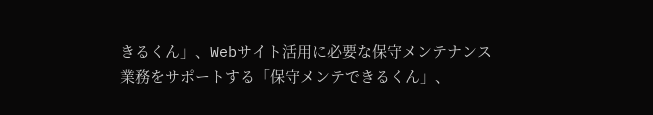きるくん」、Webサイト活用に必要な保守メンテナンス業務をサポートする「保守メンテできるくん」、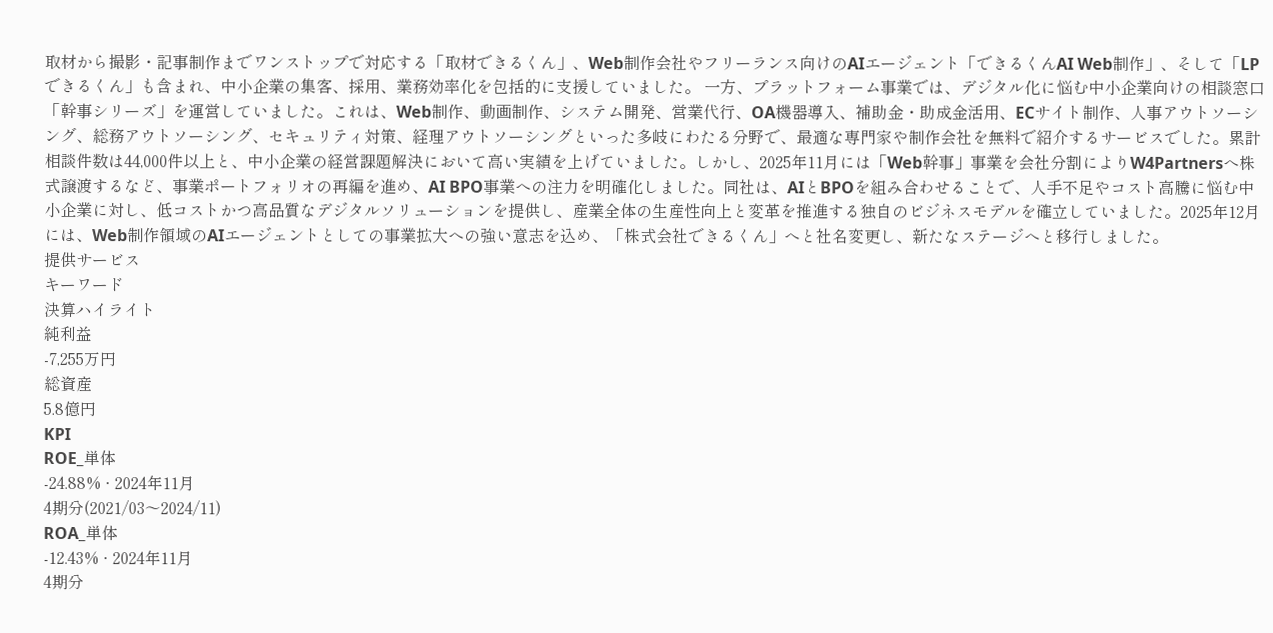取材から撮影・記事制作までワンストップで対応する「取材できるくん」、Web制作会社やフリーランス向けのAIエージェント「できるくんAI Web制作」、そして「LPできるくん」も含まれ、中小企業の集客、採用、業務効率化を包括的に支援していました。 一方、プラットフォーム事業では、デジタル化に悩む中小企業向けの相談窓口「幹事シリーズ」を運営していました。これは、Web制作、動画制作、システム開発、営業代行、OA機器導入、補助金・助成金活用、ECサイト制作、人事アウトソーシング、総務アウトソーシング、セキュリティ対策、経理アウトソーシングといった多岐にわたる分野で、最適な専門家や制作会社を無料で紹介するサービスでした。累計相談件数は44,000件以上と、中小企業の経営課題解決において高い実績を上げていました。しかし、2025年11月には「Web幹事」事業を会社分割によりW4Partnersへ株式譲渡するなど、事業ポートフォリオの再編を進め、AI BPO事業への注力を明確化しました。同社は、AIとBPOを組み合わせることで、人手不足やコスト高騰に悩む中小企業に対し、低コストかつ高品質なデジタルソリューションを提供し、産業全体の生産性向上と変革を推進する独自のビジネスモデルを確立していました。2025年12月には、Web制作領域のAIエージェントとしての事業拡大への強い意志を込め、「株式会社できるくん」へと社名変更し、新たなステージへと移行しました。
提供サービス
キーワード
決算ハイライト
純利益
-7,255万円
総資産
5.8億円
KPI
ROE_単体
-24.88% · 2024年11月
4期分(2021/03〜2024/11)
ROA_単体
-12.43% · 2024年11月
4期分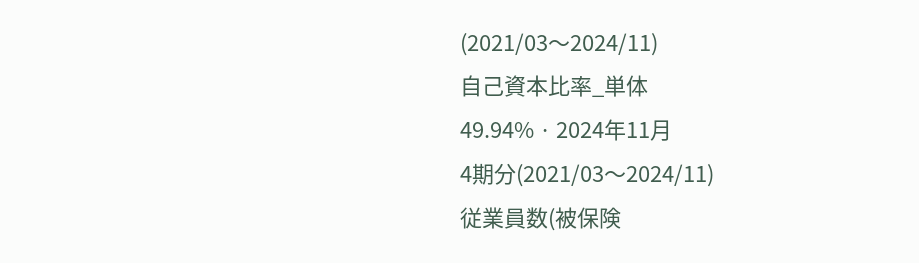(2021/03〜2024/11)
自己資本比率_単体
49.94% · 2024年11月
4期分(2021/03〜2024/11)
従業員数(被保険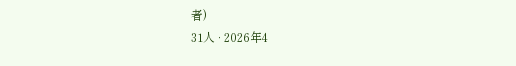者)
31人 · 2026年4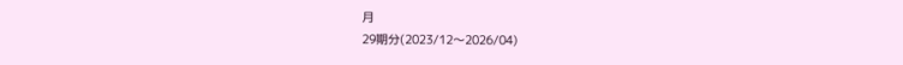月
29期分(2023/12〜2026/04)